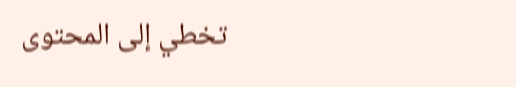تخطي إلى المحتوى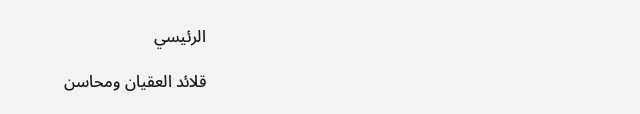الرئيسي

قلائد العقيان ومحاسن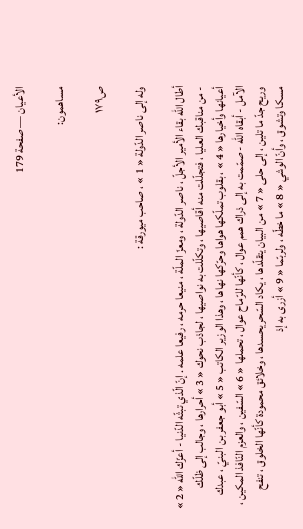الأعيان — صفحة 179

مساهمون:

ص١٧٩

وله إلى ناصر الدّولة « 1 » ، صاحب ميورقة :

أطال اللّه بقاء الأمير الأجلّ ، ناصر الدّولة ، ومعزّ الملّة ، منيعا حرمه ، رفيعا علمه . إنّ الّذي تبثّه الدّنيا - أعزّك اللّه « 2 » - من مناقبك العليا ، فتجلّلت منه أقاصيها ، وتكلّلت به نواصيها ، لجاذب نحوك « 3 » أحرارها ، وجالب إلى ظلّك أعيانها وأخيارها « 4 » ، بقلوب تملّكها هواها وحرّكها نهاها ، وهذا الوزير الكاتب « 5 » أبو جعفر بن البنيّ ، عبدك الآمل - أبقاه اللّه - صمّمت به إلى ذراك همم عوال ، كأنّها للرّماح عوال ، تحملها « 6 » السّفين ، والعزم النّافذ المكين ، وريح جدّ ما تلين ، إلى حلى « 7 » من البيان يتقلّدها ، يكاد السّحر يحسدها ، وخلائق محمودة كأنّها الخلوق ، تنفح مسكا وتشوق ، وأنّ الوشي « 8 » ما خطّه ، ولربّما « 9 » أزرى به إذ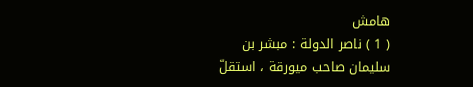هامش
( 1 ) ناصر الدولة : مبشر بن سليمان صاحب ميورقة ، استقلّ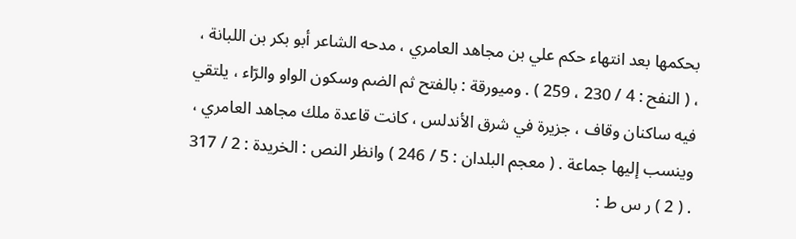بحكمها بعد انتهاء حكم علي بن مجاهد العامري ، مدحه الشاعر أبو بكر بن اللبانة ، ، ( النفح : 4 / 230 ، 259 ) . وميورقة : بالفتح ثم الضم وسكون الواو والرّاء ، يلتقي فيه ساكنان وقاف ، جزيرة في شرق الأندلس ، كانت قاعدة ملك مجاهد العامري ، وينسب إليها جماعة . ( معجم البلدان : 5 / 246 ) وانظر النص : الخريدة : 2 / 317 . ( 2 ) ر س ط :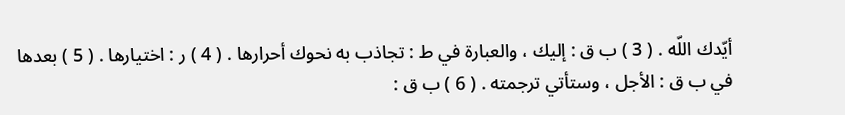أيّدك اللّه . ( 3 ) ب ق : إليك ، والعبارة في ط : تجاذب به نحوك أحرارها . ( 4 ) ر : اختيارها . ( 5 ) بعدها في ب ق : الأجل ، وستأتي ترجمته . ( 6 ) ب ق :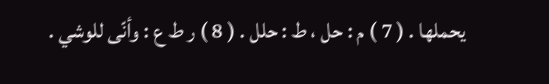يحملها . ( 7 ) م : حل ، ط : حلل . ( 8 ) ر ط ع : وأنّى للوشي .